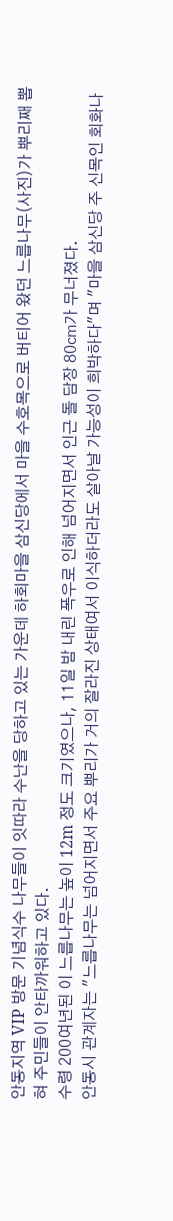안동지역 VIP 방문 기념식수 나무들이 잇따라 수난을 당하고 있는 가운데 하회마을 삼신당에서 마을 수호목으로 버티어 왔던 느릅나무(사진)가 뿌리째 뽑혀 주민들이 안타까워하고 있다.
수령 200여년된 이 느릅나무는 높이 12m 정도 크기였으나, 11일 밤 내린 폭우로 인해 넘어지면서 인근 돌 담장 80㎝가 무너졌다.
안동시 관계자는 "느릅나무는 넘어지면서 주요 뿌리가 거의 잘라진 상태여서 이식하더라도 살아날 가능성이 희박하다"며 "마을 삼신당 주 신목인 회화나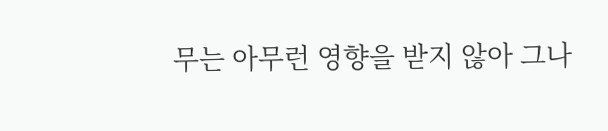무는 아무런 영향을 받지 않아 그나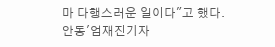마 다행스러운 일이다"고 했다.
안동'엄재진기자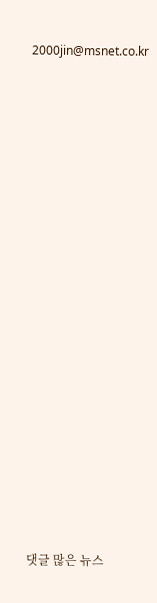2000jin@msnet.co.kr





























댓글 많은 뉴스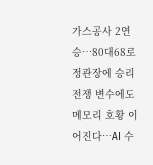가스공사 2연승…80대68로 정관장에 승리
전쟁 변수에도 메모리 호황 이어진다…AI 수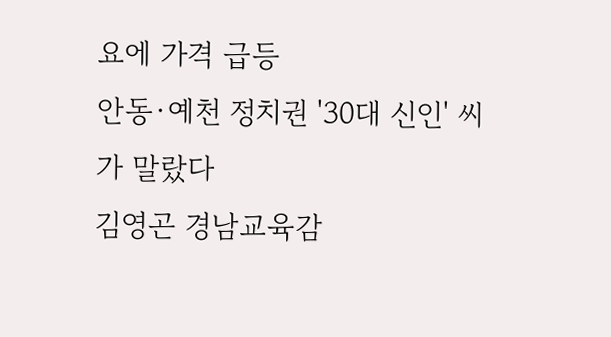요에 가격 급등
안동·예천 정치권 '30대 신인' 씨가 말랐다
김영곤 경남교육감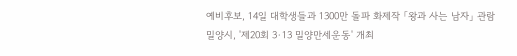예비후보, 14일 대학생들과 1300만 돌파 화제작 「왕과 사는 남자」 관람
밀양시, '제20회 3·13 밀양만세운동' 개최